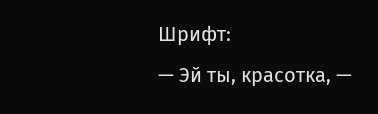Шрифт:
— Эй ты, красотка, —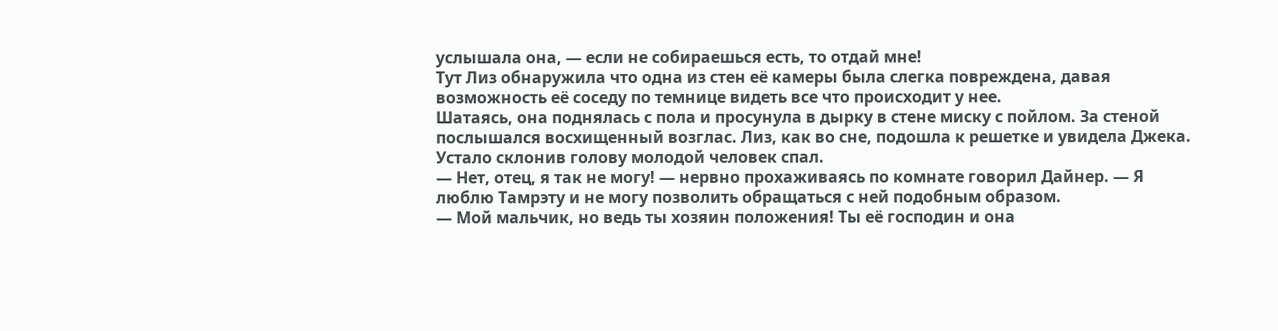услышала она, — если не собираешься есть, то отдай мне!
Тут Лиз обнаружила что одна из стен её камеры была слегка повреждена, давая возможность её соседу по темнице видеть все что происходит у нее.
Шатаясь, она поднялась с пола и просунула в дырку в стене миску с пойлом. За стеной послышался восхищенный возглас. Лиз, как во сне, подошла к решетке и увидела Джека. Устало склонив голову молодой человек спал.
— Нет, отец, я так не могу! — нервно прохаживаясь по комнате говорил Дайнер. — Я люблю Тамрэту и не могу позволить обращаться с ней подобным образом.
— Мой мальчик, но ведь ты хозяин положения! Ты её господин и она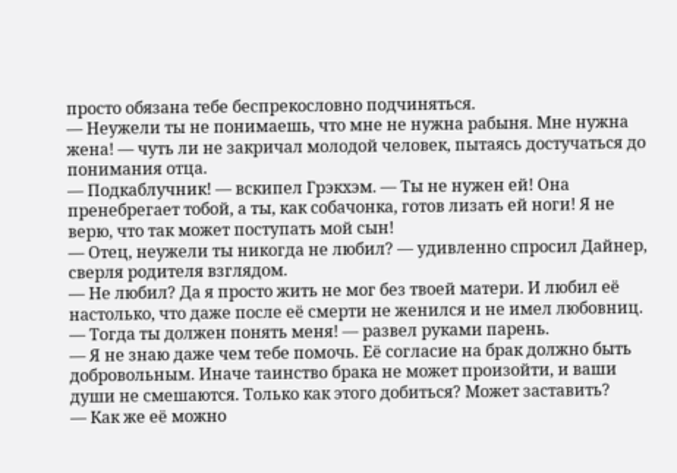просто обязана тебе беспрекословно подчиняться.
— Неужели ты не понимаешь, что мне не нужна рабыня. Мне нужна жена! — чуть ли не закричал молодой человек, пытаясь достучаться до понимания отца.
— Подкаблучник! — вскипел Грэкхэм. — Ты не нужен ей! Она пренебрегает тобой, а ты, как собачонка, готов лизать ей ноги! Я не верю, что так может поступать мой сын!
— Отец, неужели ты никогда не любил? — удивленно спросил Дайнер, сверля родителя взглядом.
— Не любил? Да я просто жить не мог без твоей матери. И любил её настолько, что даже после её смерти не женился и не имел любовниц.
— Тогда ты должен понять меня! — развел руками парень.
— Я не знаю даже чем тебе помочь. Её согласие на брак должно быть добровольным. Иначе таинство брака не может произойти, и ваши души не смешаются. Только как этого добиться? Может заставить?
— Как же её можно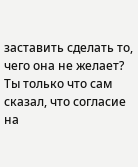заставить сделать то, чего она не желает? Ты только что сам сказал, что согласие на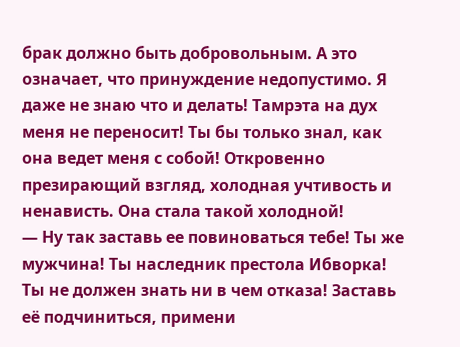брак должно быть добровольным. А это означает, что принуждение недопустимо. Я даже не знаю что и делать! Тамрэта на дух меня не переносит! Ты бы только знал, как она ведет меня с собой! Откровенно презирающий взгляд, холодная учтивость и ненависть. Она стала такой холодной!
— Ну так заставь ее повиноваться тебе! Ты же мужчина! Ты наследник престола Ибворка! Ты не должен знать ни в чем отказа! Заставь её подчиниться, примени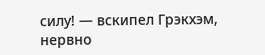силу! — вскипел Грэкхэм, нервно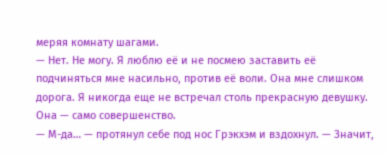меряя комнату шагами.
— Нет. Не могу. Я люблю её и не посмею заставить её подчиняться мне насильно, против её воли. Она мне слишком дорога. Я никогда еще не встречал столь прекрасную девушку. Она — само совершенство.
— М-да… — протянул себе под нос Грэкхэм и вздохнул. — Значит,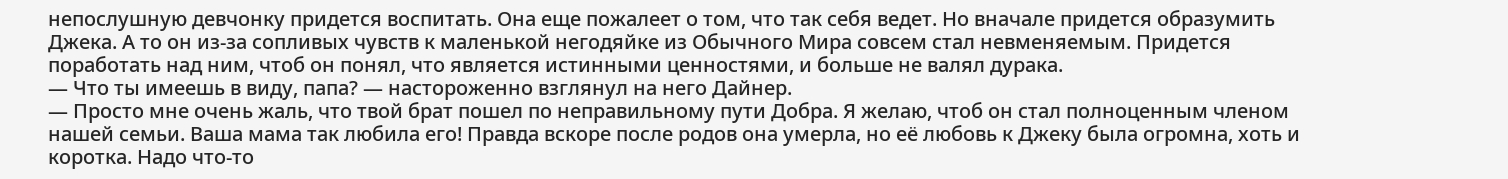непослушную девчонку придется воспитать. Она еще пожалеет о том, что так себя ведет. Но вначале придется образумить Джека. А то он из-за сопливых чувств к маленькой негодяйке из Обычного Мира совсем стал невменяемым. Придется поработать над ним, чтоб он понял, что является истинными ценностями, и больше не валял дурака.
— Что ты имеешь в виду, папа? — настороженно взглянул на него Дайнер.
— Просто мне очень жаль, что твой брат пошел по неправильному пути Добра. Я желаю, чтоб он стал полноценным членом нашей семьи. Ваша мама так любила его! Правда вскоре после родов она умерла, но её любовь к Джеку была огромна, хоть и коротка. Надо что-то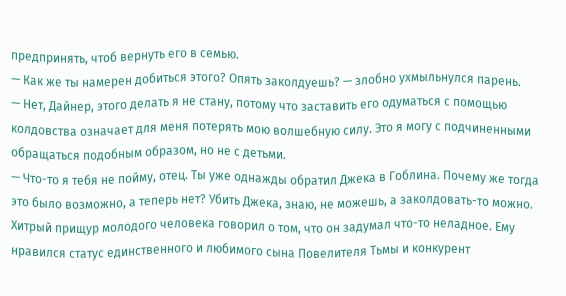предпринять, чтоб вернуть его в семью.
— Как же ты намерен добиться этого? Опять заколдуешь? — злобно ухмыльнулся парень.
— Нет, Дайнер, этого делать я не стану, потому что заставить его одуматься с помощью колдовства означает для меня потерять мою волшебную силу. Это я могу с подчиненными обращаться подобным образом, но не с детьми.
— Что-то я тебя не пойму, отец. Ты уже однажды обратил Джека в Гоблина. Почему же тогда это было возможно, а теперь нет? Убить Джека, знаю, не можешь, а заколдовать-то можно.
Хитрый прищур молодого человека говорил о том, что он задумал что-то неладное. Ему нравился статус единственного и любимого сына Повелителя Тьмы и конкурент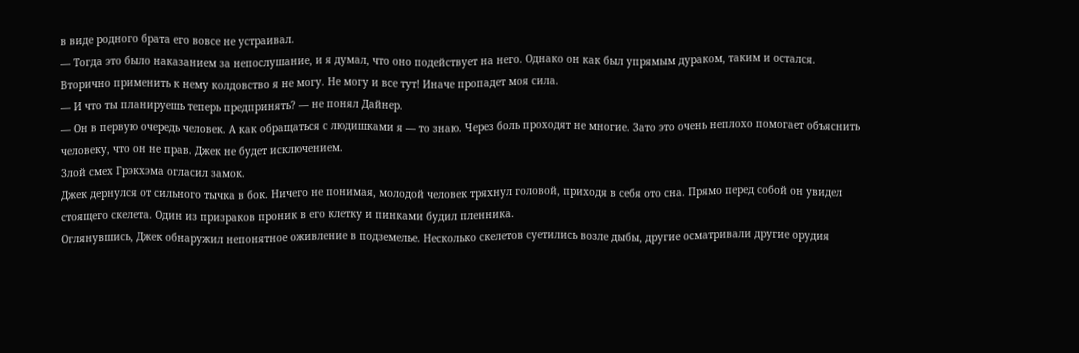в виде родного брата его вовсе не устраивал.
— Тогда это было наказанием за непослушание, и я думал, что оно подействует на него. Однако он как был упрямым дураком, таким и остался. Вторично применить к нему колдовство я не могу. Не могу и все тут! Иначе пропадет моя сила.
— И что ты планируешь теперь предпринять? — не понял Дайнер.
— Он в первую очередь человек. А как обращаться с людишками я — то знаю. Через боль проходят не многие. Зато это очень неплохо помогает объяснить человеку, что он не прав. Джек не будет исключением.
Злой смех Грэкхэма огласил замок.
Джек дернулся от сильного тычка в бок. Ничего не понимая, молодой человек тряхнул головой, приходя в себя ото сна. Прямо перед собой он увидел стоящего скелета. Один из призраков проник в его клетку и пинками будил пленника.
Оглянувшись, Джек обнаружил непонятное оживление в подземелье. Несколько скелетов суетились возле дыбы, другие осматривали другие орудия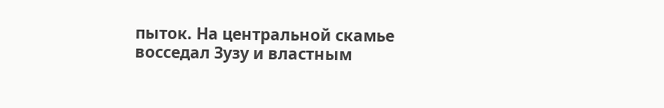пыток. На центральной скамье восседал Зузу и властным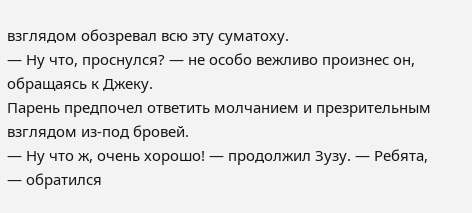взглядом обозревал всю эту суматоху.
— Ну что, проснулся? — не особо вежливо произнес он, обращаясь к Джеку.
Парень предпочел ответить молчанием и презрительным взглядом из-под бровей.
— Ну что ж, очень хорошо! — продолжил Зузу. — Ребята, — обратился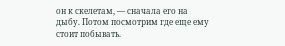он к скелетам, — сначала его на дыбу. Потом посмотрим где еще ему стоит побывать.